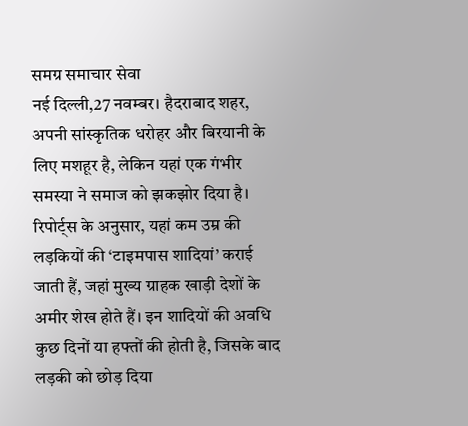समग्र समाचार सेवा
नई दिल्ली,27 नवम्बर। हैदराबाद शहर, अपनी सांस्कृतिक धरोहर और बिरयानी के लिए मशहूर है, लेकिन यहां एक गंभीर समस्या ने समाज को झकझोर दिया है। रिपोर्ट्स के अनुसार, यहां कम उम्र की लड़कियों की ‘टाइमपास शादियां’ कराई जाती हैं, जहां मुख्य ग्राहक खाड़ी देशों के अमीर शेख होते हैं। इन शादियों की अवधि कुछ दिनों या हफ्तों की होती है, जिसके बाद लड़की को छोड़ दिया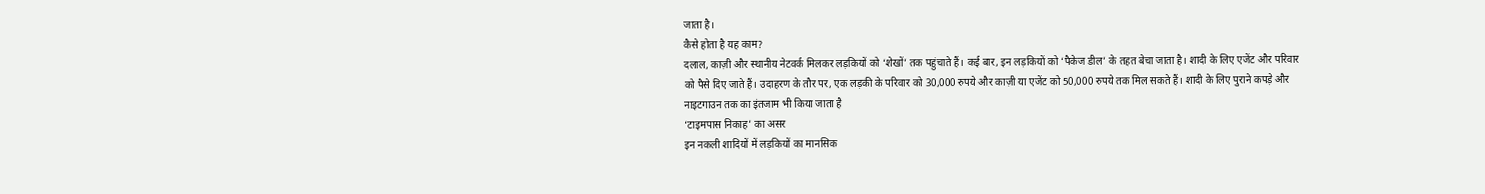जाता है।
कैसे होता है यह काम?
दलाल, काज़ी और स्थानीय नेटवर्क मिलकर लड़कियों को ‘शेखों’ तक पहुंचाते हैं। कई बार, इन लड़कियों को ‘पैकेज डील’ के तहत बेचा जाता है। शादी के लिए एजेंट और परिवार को पैसे दिए जाते हैं। उदाहरण के तौर पर, एक लड़की के परिवार को 30,000 रुपये और काज़ी या एजेंट को 50,000 रुपये तक मिल सकते हैं। शादी के लिए पुराने कपड़े और नाइटगाउन तक का इंतजाम भी किया जाता है
‘टाइमपास निकाह’ का असर
इन नकली शादियों में लड़कियों का मानसिक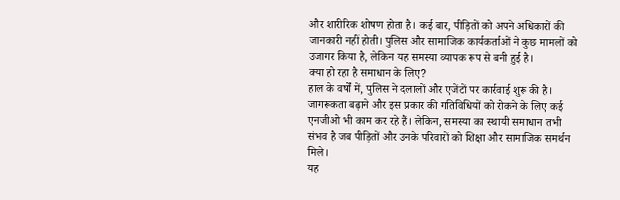और शारीरिक शोषण होता है। कई बार, पीड़ितों को अपने अधिकारों की जानकारी नहीं होती। पुलिस और सामाजिक कार्यकर्ताओं ने कुछ मामलों को उजागर किया है, लेकिन यह समस्या व्यापक रूप से बनी हुई है।
क्या हो रहा है समाधान के लिए?
हाल के वर्षों में, पुलिस ने दलालों और एजेंटों पर कार्रवाई शुरू की है। जागरूकता बढ़ाने और इस प्रकार की गतिविधियों को रोकने के लिए कई एनजीओ भी काम कर रहे हैं। लेकिन, समस्या का स्थायी समाधान तभी संभव है जब पीड़ितों और उनके परिवारों को शिक्षा और सामाजिक समर्थन मिले।
यह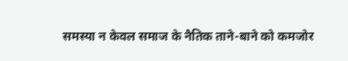समस्या न केवल समाज के नैतिक ताने-बाने को कमजोर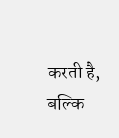करती है, बल्कि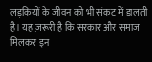लड़कियों के जीवन को भी संकट में डालती है। यह ज़रूरी है कि सरकार और समाज मिलकर इन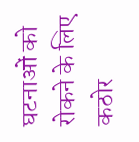घटनाओं को रोकने के लिए कठोर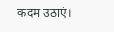कदम उठाएं।